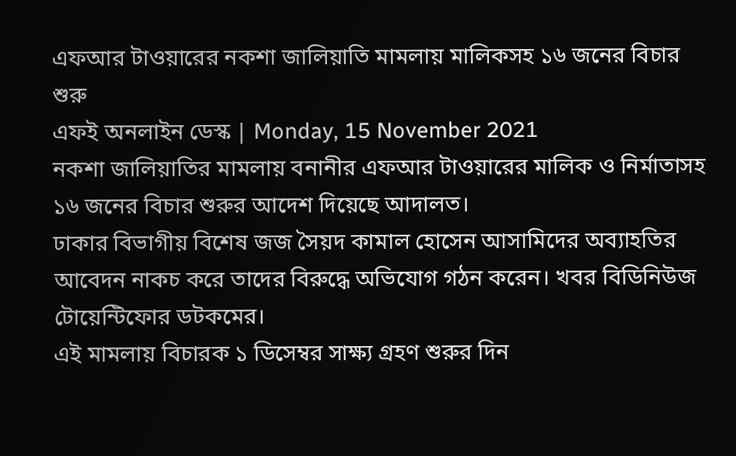এফআর টাওয়ারের নকশা জালিয়াতি মামলায় মালিকসহ ১৬ জনের বিচার শুরু
এফই অনলাইন ডেস্ক | Monday, 15 November 2021
নকশা জালিয়াতির মামলায় বনানীর এফআর টাওয়ারের মালিক ও নির্মাতাসহ ১৬ জনের বিচার শুরুর আদেশ দিয়েছে আদালত।
ঢাকার বিভাগীয় বিশেষ জজ সৈয়দ কামাল হোসেন আসামিদের অব্যাহতির আবেদন নাকচ করে তাদের বিরুদ্ধে অভিযোগ গঠন করেন। খবর বিডিনিউজ টোয়েন্টিফোর ডটকমের।
এই মামলায় বিচারক ১ ডিসেম্বর সাক্ষ্য গ্রহণ শুরুর দিন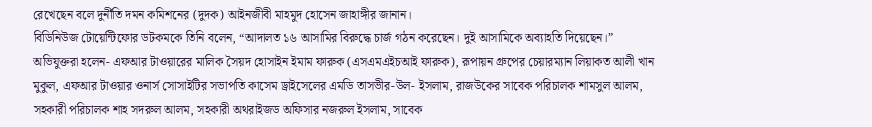রেখেছেন বলে দুর্নীতি দমন কমিশনের (দুদক) আইনজীবী মাহমুদ হোসেন জাহাঙ্গীর জানান।
বিডিনিউজ টোয়েন্টিফোর ডটকমকে তিনি বলেন, “আদালত ১৬ আসামির বিরুদ্ধে চার্জ গঠন করেছেন। দুই আসামিকে অব্যাহতি দিয়েছেন।”
অভিযুক্তরা হলেন- এফআর টাওয়ারের মালিক সৈয়দ হোসাইন ইমাম ফারুক (এসএমএইচআই ফারুক), রূপায়ন গ্রুপের চেয়ারম্যান লিয়াকত আলী খান মুকুল, এফআর টাওয়ার ওনার্স সোসাইটির সভাপতি কাসেম ড্রাইসেলের এমডি তাসভীর-উল- ইসলাম, রাজউকের সাবেক পরিচালক শামসুল আলম, সহকারী পরিচালক শাহ সদরুল আলম, সহকারী অথরাইজড অফিসার নজরুল ইসলাম, সাবেক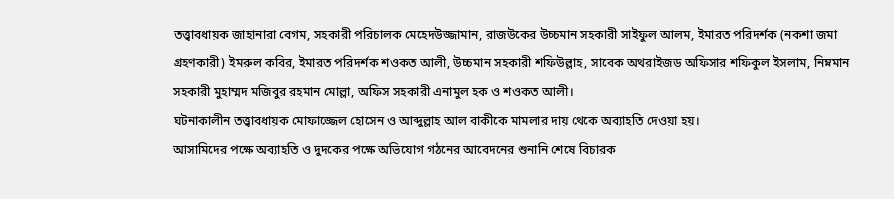তত্ত্বাবধায়ক জাহানারা বেগম, সহকারী পরিচালক মেহেদউজ্জামান, রাজউকের উচ্চমান সহকারী সাইফুল আলম, ইমারত পরিদর্শক (নকশা জমা গ্রহণকারী) ইমরুল কবির, ইমারত পরিদর্শক শওকত আলী, উচ্চমান সহকারী শফিউল্লাহ, সাবেক অথরাইজড অফিসার শফিকুল ইসলাম, নিম্নমান সহকারী মুহাম্মদ মজিবুর রহমান মোল্লা, অফিস সহকারী এনামুল হক ও শওকত আলী।
ঘটনাকালীন তত্ত্বাবধায়ক মোফাজ্জেল হোসেন ও আব্দুল্লাহ আল বাকীকে মামলার দায় থেকে অব্যাহতি দেওয়া হয়।
আসামিদের পক্ষে অব্যাহতি ও দুদকের পক্ষে অভিযোগ গঠনের আবেদনের শুনানি শেষে বিচারক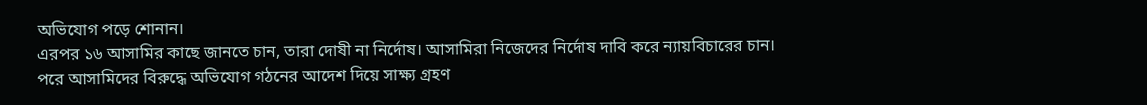অভিযোগ পড়ে শোনান।
এরপর ১৬ আসামির কাছে জানতে চান, তারা দোষী না নির্দোষ। আসামিরা নিজেদের নির্দোষ দাবি করে ন্যায়বিচারের চান।
পরে আসামিদের বিরুদ্ধে অভিযোগ গঠনের আদেশ দিয়ে সাক্ষ্য গ্রহণ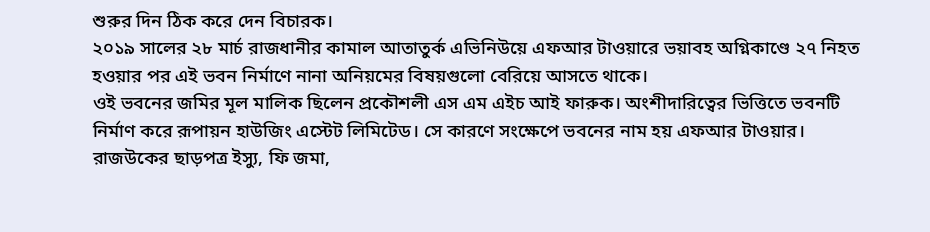শুরুর দিন ঠিক করে দেন বিচারক।
২০১৯ সালের ২৮ মার্চ রাজধানীর কামাল আতাতুর্ক এভিনিউয়ে এফআর টাওয়ারে ভয়াবহ অগ্নিকাণ্ডে ২৭ নিহত হওয়ার পর এই ভবন নির্মাণে নানা অনিয়মের বিষয়গুলো বেরিয়ে আসতে থাকে।
ওই ভবনের জমির মূল মালিক ছিলেন প্রকৌশলী এস এম এইচ আই ফারুক। অংশীদারিত্বের ভিত্তিতে ভবনটি নির্মাণ করে রূপায়ন হাউজিং এস্টেট লিমিটেড। সে কারণে সংক্ষেপে ভবনের নাম হয় এফআর টাওয়ার।
রাজউকের ছাড়পত্র ইস্যু, ফি জমা,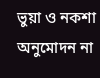ভুয়া ও নকশা অনুমোদন না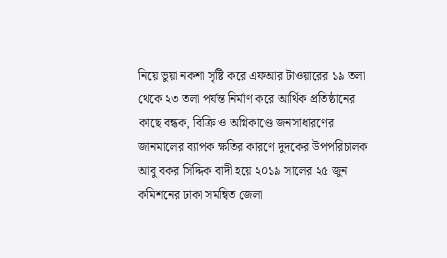নিয়ে ভুয়া নকশা সৃষ্টি করে এফআর টাওয়ারের ১৯ তলা থেকে ২৩ তলা পর্যন্ত নির্মাণ করে আর্থিক প্রতিষ্ঠানের কাছে বন্ধক, বিক্রি ও অগ্নিকাণ্ডে জনসাধারণের জানমালের ব্যাপক ক্ষতির কারণে দুদকের উপপরিচালক আবু বকর সিদ্দিক বাদী হয়ে ২০১৯ সালের ২৫ জুন কমিশনের ঢাকা সমন্বিত জেলা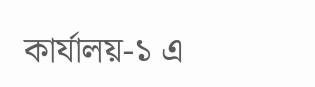কার্যালয়-১ এ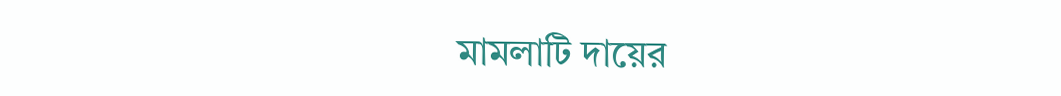মামলাটি দায়ের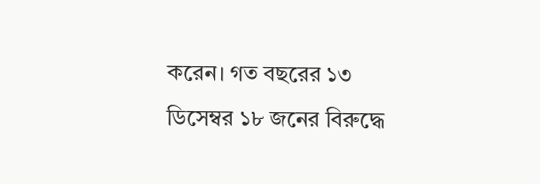করেন। গত বছরের ১৩ ডিসেম্বর ১৮ জনের বিরুদ্ধে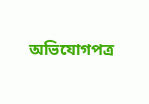অভিযোগপত্র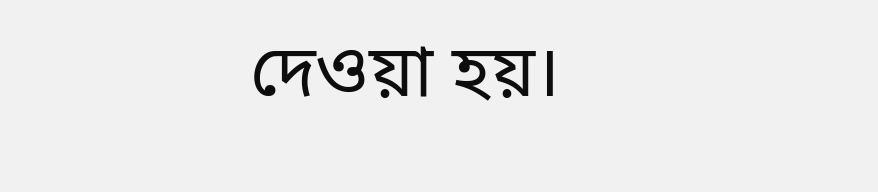দেওয়া হয়।